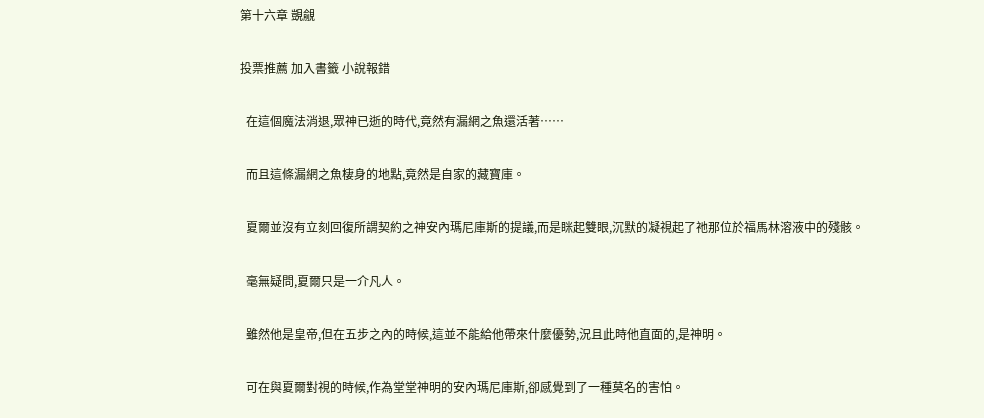第十六章 覬覦

投票推薦 加入書籤 小說報錯

  在這個魔法消退,眾神已逝的時代,竟然有漏網之魚還活著……

  而且這條漏網之魚棲身的地點,竟然是自家的藏寶庫。

  夏爾並沒有立刻回復所謂契約之神安內瑪尼庫斯的提議,而是眯起雙眼,沉默的凝視起了祂那位於福馬林溶液中的殘骸。

  毫無疑問,夏爾只是一介凡人。

  雖然他是皇帝,但在五步之內的時候,這並不能給他帶來什麼優勢,況且此時他直面的,是神明。

  可在與夏爾對視的時候,作為堂堂神明的安內瑪尼庫斯,卻感覺到了一種莫名的害怕。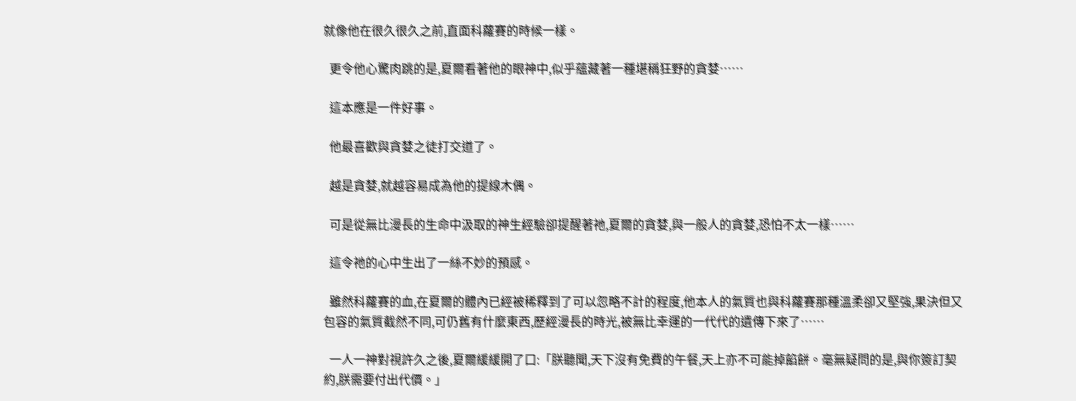就像他在很久很久之前,直面科蘿賽的時候一樣。

  更令他心驚肉跳的是,夏爾看著他的眼神中,似乎蘊藏著一種堪稱狂野的貪婪……

  這本應是一件好事。

  他最喜歡與貪婪之徒打交道了。

  越是貪婪,就越容易成為他的提線木偶。

  可是從無比漫長的生命中汲取的神生經驗卻提醒著祂,夏爾的貪婪,與一般人的貪婪,恐怕不太一樣……

  這令祂的心中生出了一絲不妙的預感。

  雖然科蘿賽的血,在夏爾的體內已經被稀釋到了可以忽略不計的程度,他本人的氣質也與科蘿賽那種溫柔卻又堅強,果決但又包容的氣質截然不同,可仍舊有什麼東西,歷經漫長的時光,被無比幸運的一代代的遺傳下來了……

  一人一神對視許久之後,夏爾緩緩開了口:「朕聽聞,天下沒有免費的午餐,天上亦不可能掉餡餅。毫無疑問的是,與你簽訂契約,朕需要付出代價。」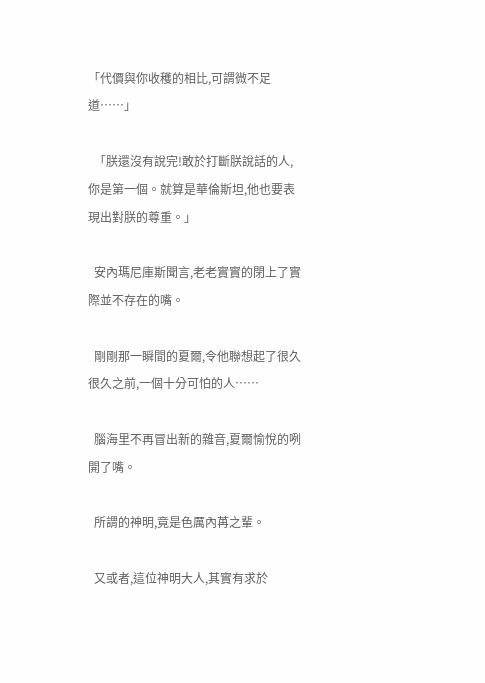「代價與你收穫的相比,可謂微不足道……」

  「朕還沒有說完!敢於打斷朕說話的人,你是第一個。就算是華倫斯坦,他也要表現出對朕的尊重。」

  安內瑪尼庫斯聞言,老老實實的閉上了實際並不存在的嘴。

  剛剛那一瞬間的夏爾,令他聯想起了很久很久之前,一個十分可怕的人……

  腦海里不再冒出新的雜音,夏爾愉悅的咧開了嘴。

  所謂的神明,竟是色厲內苒之輩。

  又或者,這位神明大人,其實有求於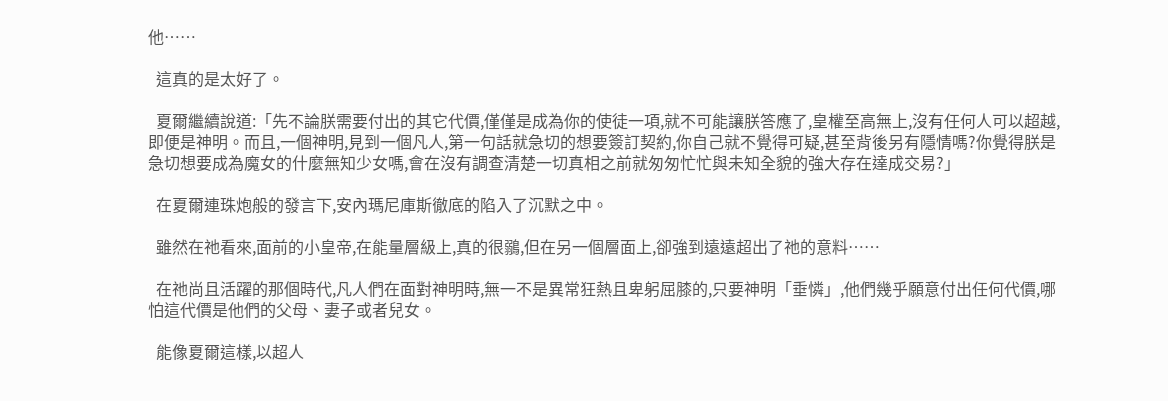他……

  這真的是太好了。

  夏爾繼續說道:「先不論朕需要付出的其它代價,僅僅是成為你的使徒一項,就不可能讓朕答應了,皇權至高無上,沒有任何人可以超越,即便是神明。而且,一個神明,見到一個凡人,第一句話就急切的想要簽訂契約,你自己就不覺得可疑,甚至背後另有隱情嗎?你覺得朕是急切想要成為魔女的什麼無知少女嗎,會在沒有調查清楚一切真相之前就匆匆忙忙與未知全貌的強大存在達成交易?」

  在夏爾連珠炮般的發言下,安內瑪尼庫斯徹底的陷入了沉默之中。

  雖然在祂看來,面前的小皇帝,在能量層級上,真的很鶸,但在另一個層面上,卻強到遠遠超出了祂的意料……

  在祂尚且活躍的那個時代,凡人們在面對神明時,無一不是異常狂熱且卑躬屈膝的,只要神明「垂憐」,他們幾乎願意付出任何代價,哪怕這代價是他們的父母、妻子或者兒女。

  能像夏爾這樣,以超人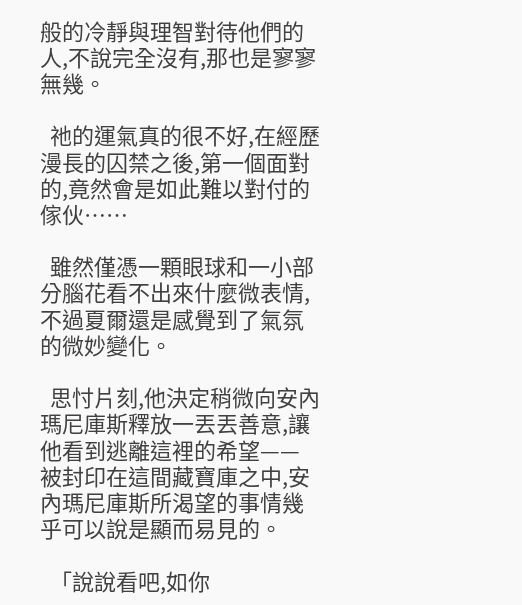般的冷靜與理智對待他們的人,不說完全沒有,那也是寥寥無幾。

  祂的運氣真的很不好,在經歷漫長的囚禁之後,第一個面對的,竟然會是如此難以對付的傢伙……

  雖然僅憑一顆眼球和一小部分腦花看不出來什麼微表情,不過夏爾還是感覺到了氣氛的微妙變化。

  思忖片刻,他決定稍微向安內瑪尼庫斯釋放一丟丟善意,讓他看到逃離這裡的希望——被封印在這間藏寶庫之中,安內瑪尼庫斯所渴望的事情幾乎可以說是顯而易見的。

  「說說看吧,如你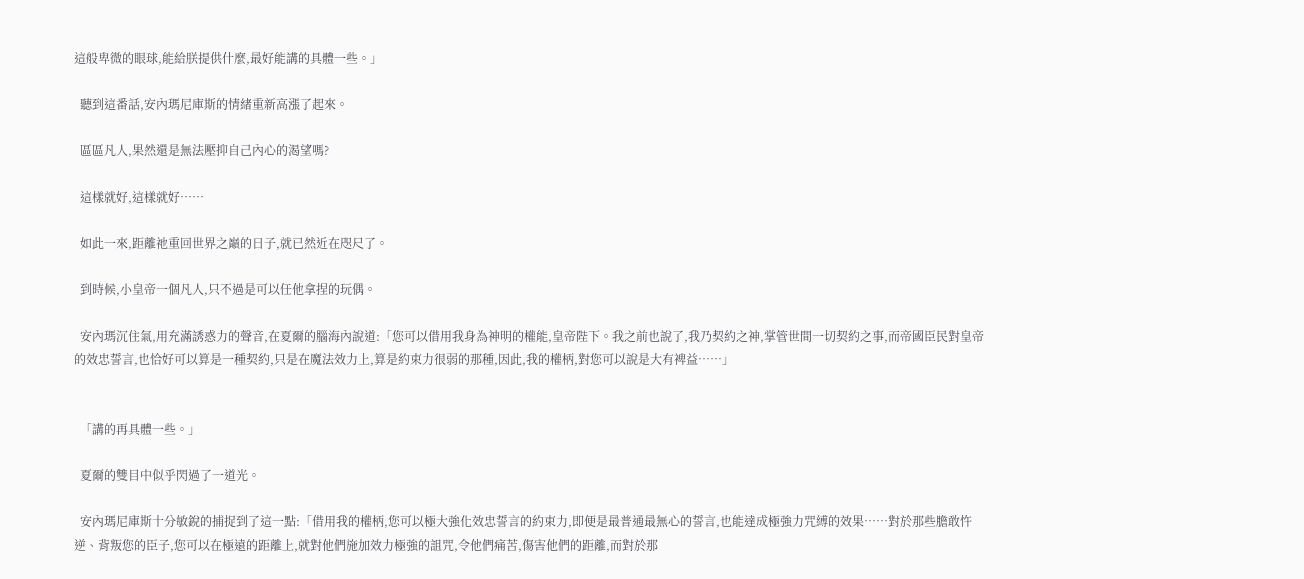這般卑微的眼球,能給朕提供什麼,最好能講的具體一些。」

  聽到這番話,安內瑪尼庫斯的情緒重新高漲了起來。

  區區凡人,果然還是無法壓抑自己內心的渴望嗎?

  這樣就好,這樣就好……

  如此一來,距離祂重回世界之巔的日子,就已然近在咫尺了。

  到時候,小皇帝一個凡人,只不過是可以任他拿捏的玩偶。

  安內瑪沉住氣,用充滿誘惑力的聲音,在夏爾的腦海內說道:「您可以借用我身為神明的權能,皇帝陛下。我之前也說了,我乃契約之神,掌管世間一切契約之事,而帝國臣民對皇帝的效忠誓言,也恰好可以算是一種契約,只是在魔法效力上,算是約束力很弱的那種,因此,我的權柄,對您可以說是大有裨益……」


  「講的再具體一些。」

  夏爾的雙目中似乎閃過了一道光。

  安內瑪尼庫斯十分敏銳的捕捉到了這一點:「借用我的權柄,您可以極大強化效忠誓言的約束力,即便是最普通最無心的誓言,也能達成極強力咒縛的效果……對於那些膽敢忤逆、背叛您的臣子,您可以在極遠的距離上,就對他們施加效力極強的詛咒,令他們痛苦,傷害他們的距離,而對於那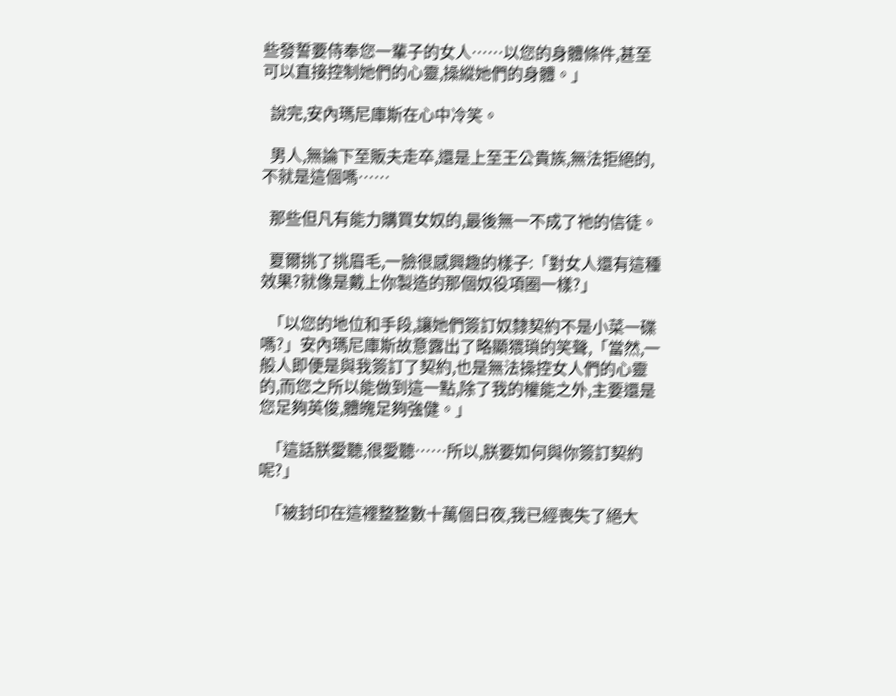些發誓要侍奉您一輩子的女人……以您的身體條件,甚至可以直接控制她們的心靈,操縱她們的身體。」

  說完,安內瑪尼庫斯在心中冷笑。

  男人,無論下至販夫走卒,還是上至王公貴族,無法拒絕的,不就是這個嗎……

  那些但凡有能力購買女奴的,最後無一不成了祂的信徒。

  夏爾挑了挑眉毛,一臉很感興趣的樣子:「對女人還有這種效果?就像是戴上你製造的那個奴役項圈一樣?」

  「以您的地位和手段,讓她們簽訂奴隸契約不是小菜一碟嗎?」安內瑪尼庫斯故意露出了略顯猥瑣的笑聲,「當然,一般人即便是與我簽訂了契約,也是無法操控女人們的心靈的,而您之所以能做到這一點,除了我的權能之外,主要還是您足夠英俊,體魄足夠強健。」

  「這話朕愛聽,很愛聽……所以,朕要如何與你簽訂契約呢?」

  「被封印在這裡整整數十萬個日夜,我已經喪失了絕大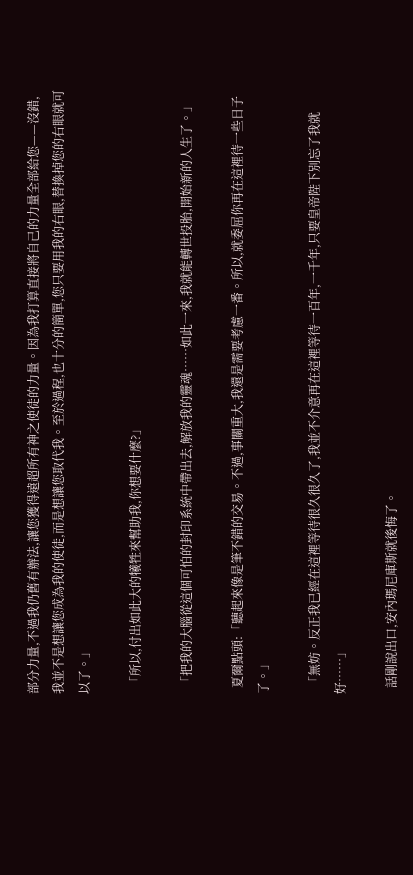部分力量,不過我仍舊有辦法,讓您獲得遠超所有神之使徒的力量。因為我打算直接將自己的力量全部給您——沒錯,我並不是想讓您成為我的使徒,而是想讓您取代我。至於過程,也十分的簡單,您只要用我的右眼,替換掉您的右眼就可以了。」

  「所以,付出如此大的犧牲來幫助我,你想要什麼?」

  「把我的大腦從這個可怕的封印系統中帶出去,解放我的靈魂……如此一來,我就能轉世投胎,開始新的人生了。」

  夏爾點頭:「聽起來像是筆不錯的交易。不過,事關重大,我還是需要考慮一番。所以,就委屈你再在這裡待一些日子了。」

  「無妨。反正我已經在這裡等待很久很久了,我並不介意再在這裡等待一百年,一千年,只要皇帝陛下別忘了我就好……」

  話剛說出口,安內瑪尼庫斯就後悔了。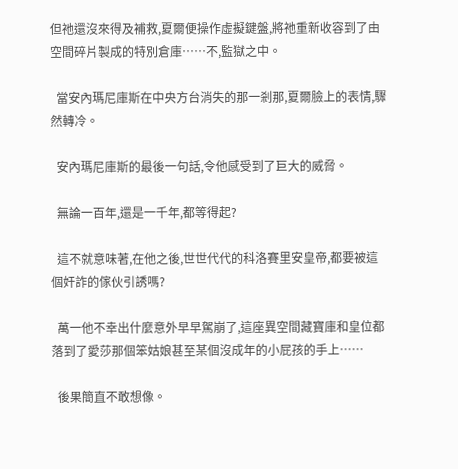但祂還沒來得及補救,夏爾便操作虛擬鍵盤,將祂重新收容到了由空間碎片製成的特別倉庫……不,監獄之中。

  當安內瑪尼庫斯在中央方台消失的那一剎那,夏爾臉上的表情,驟然轉冷。

  安內瑪尼庫斯的最後一句話,令他感受到了巨大的威脅。

  無論一百年,還是一千年,都等得起?

  這不就意味著,在他之後,世世代代的科洛賽里安皇帝,都要被這個奸詐的傢伙引誘嗎?

  萬一他不幸出什麼意外早早駕崩了,這座異空間藏寶庫和皇位都落到了愛莎那個笨姑娘甚至某個沒成年的小屁孩的手上……

  後果簡直不敢想像。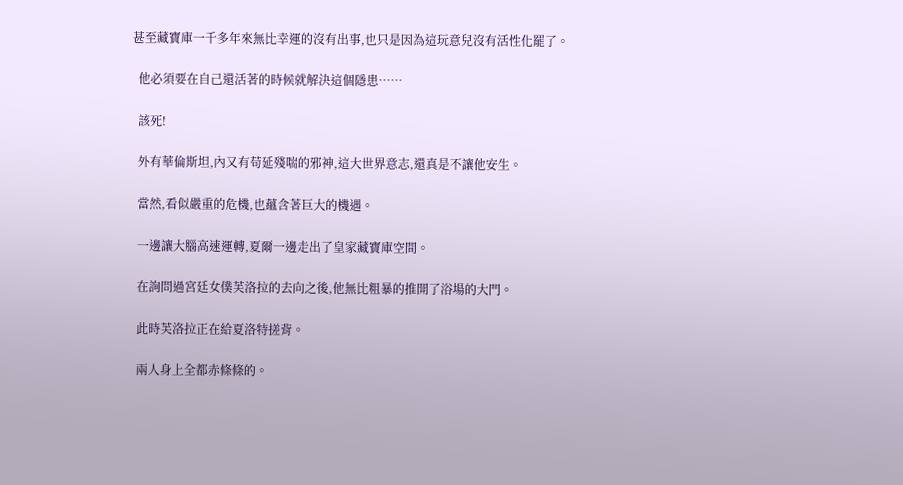甚至藏寶庫一千多年來無比幸運的沒有出事,也只是因為這玩意兒沒有活性化罷了。

  他必須要在自己還活著的時候就解決這個隱患……

  該死!

  外有華倫斯坦,內又有苟延殘喘的邪神,這大世界意志,還真是不讓他安生。

  當然,看似嚴重的危機,也蘊含著巨大的機遇。

  一邊讓大腦高速運轉,夏爾一邊走出了皇家藏寶庫空間。

  在詢問過宮廷女僕芙洛拉的去向之後,他無比粗暴的推開了浴場的大門。

  此時芙洛拉正在給夏洛特搓背。

  兩人身上全都赤條條的。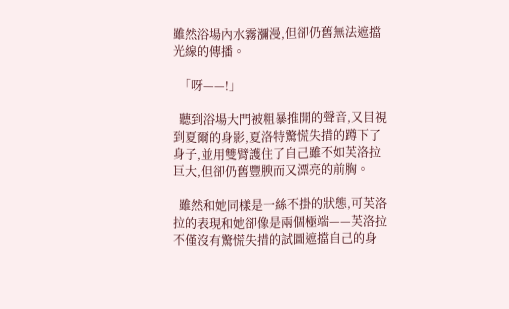雖然浴場內水霧瀰漫,但卻仍舊無法遮擋光線的傳播。

  「呀——!」

  聽到浴場大門被粗暴推開的聲音,又目視到夏爾的身影,夏洛特驚慌失措的蹲下了身子,並用雙臂護住了自己雖不如芙洛拉巨大,但卻仍舊豐腴而又漂亮的前胸。

  雖然和她同樣是一絲不掛的狀態,可芙洛拉的表現和她卻像是兩個極端——芙洛拉不僅沒有驚慌失措的試圖遮擋自己的身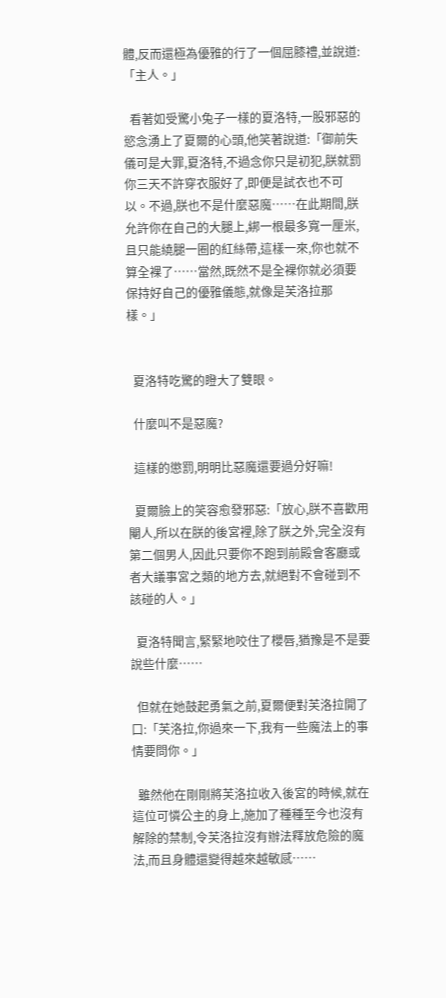體,反而還極為優雅的行了一個屈膝禮,並說道:「主人。」

  看著如受驚小兔子一樣的夏洛特,一股邪惡的慾念湧上了夏爾的心頭,他笑著說道:「御前失儀可是大罪,夏洛特,不過念你只是初犯,朕就罰你三天不許穿衣服好了,即便是試衣也不可以。不過,朕也不是什麼惡魔……在此期間,朕允許你在自己的大腿上,綁一根最多寬一厘米,且只能繞腿一圈的紅絲帶,這樣一來,你也就不算全裸了……當然,既然不是全裸你就必須要保持好自己的優雅儀態,就像是芙洛拉那樣。」


  夏洛特吃驚的瞪大了雙眼。

  什麼叫不是惡魔?

  這樣的懲罰,明明比惡魔還要過分好嘛!

  夏爾臉上的笑容愈發邪惡:「放心,朕不喜歡用閹人,所以在朕的後宮裡,除了朕之外,完全沒有第二個男人,因此只要你不跑到前殿會客廳或者大議事宮之類的地方去,就絕對不會碰到不該碰的人。」

  夏洛特聞言,緊緊地咬住了櫻唇,猶豫是不是要說些什麼……

  但就在她鼓起勇氣之前,夏爾便對芙洛拉開了口:「芙洛拉,你過來一下,我有一些魔法上的事情要問你。」

  雖然他在剛剛將芙洛拉收入後宮的時候,就在這位可憐公主的身上,施加了種種至今也沒有解除的禁制,令芙洛拉沒有辦法釋放危險的魔法,而且身體還變得越來越敏感……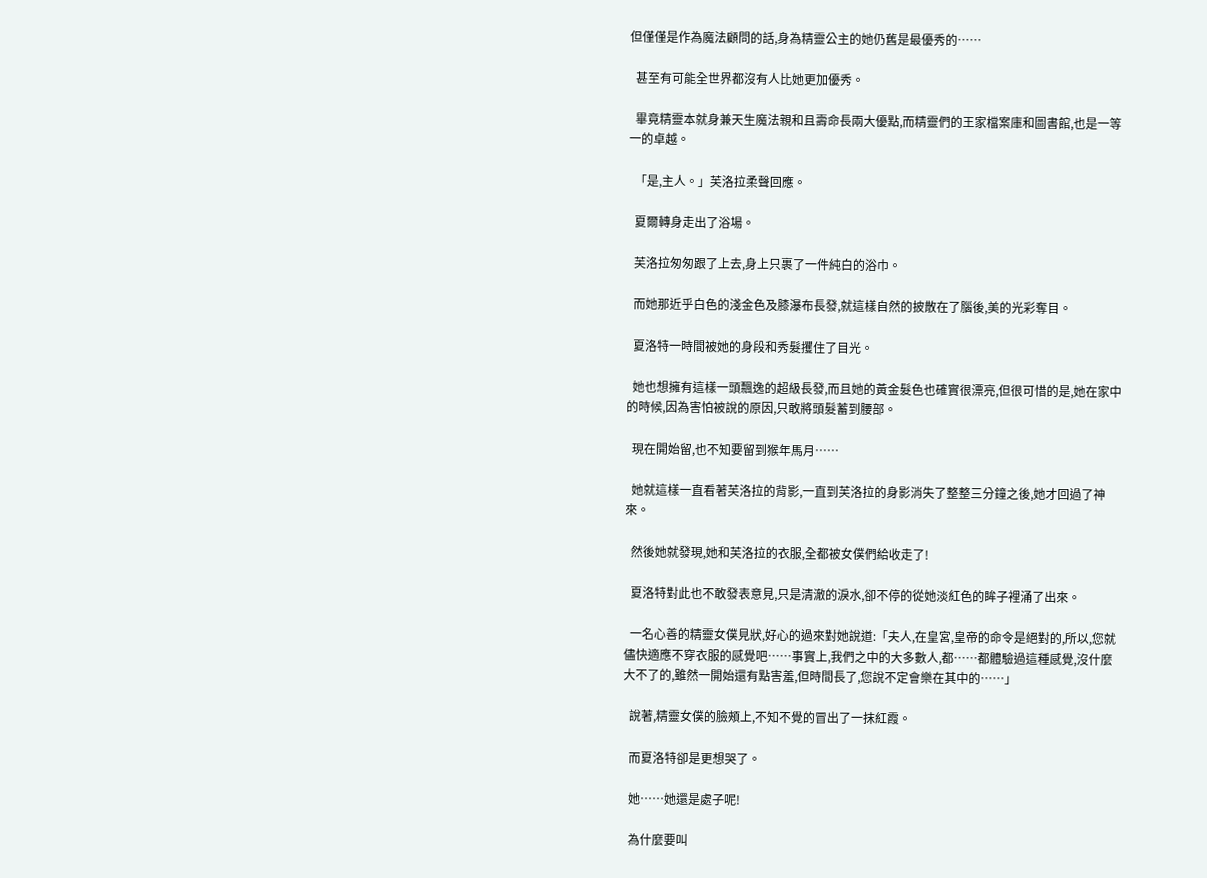但僅僅是作為魔法顧問的話,身為精靈公主的她仍舊是最優秀的……

  甚至有可能全世界都沒有人比她更加優秀。

  畢竟精靈本就身兼天生魔法親和且壽命長兩大優點,而精靈們的王家檔案庫和圖書館,也是一等一的卓越。

  「是,主人。」芙洛拉柔聲回應。

  夏爾轉身走出了浴場。

  芙洛拉匆匆跟了上去,身上只裹了一件純白的浴巾。

  而她那近乎白色的淺金色及膝瀑布長發,就這樣自然的披散在了腦後,美的光彩奪目。

  夏洛特一時間被她的身段和秀髮攫住了目光。

  她也想擁有這樣一頭飄逸的超級長發,而且她的黃金髮色也確實很漂亮,但很可惜的是,她在家中的時候,因為害怕被說的原因,只敢將頭髮蓄到腰部。

  現在開始留,也不知要留到猴年馬月……

  她就這樣一直看著芙洛拉的背影,一直到芙洛拉的身影消失了整整三分鐘之後,她才回過了神來。

  然後她就發現,她和芙洛拉的衣服,全都被女僕們給收走了!

  夏洛特對此也不敢發表意見,只是清澈的淚水,卻不停的從她淡紅色的眸子裡涌了出來。

  一名心善的精靈女僕見狀,好心的過來對她說道:「夫人,在皇宮,皇帝的命令是絕對的,所以,您就儘快適應不穿衣服的感覺吧……事實上,我們之中的大多數人,都……都體驗過這種感覺,沒什麼大不了的,雖然一開始還有點害羞,但時間長了,您說不定會樂在其中的……」

  說著,精靈女僕的臉頰上,不知不覺的冒出了一抹紅霞。

  而夏洛特卻是更想哭了。

  她……她還是處子呢!

  為什麼要叫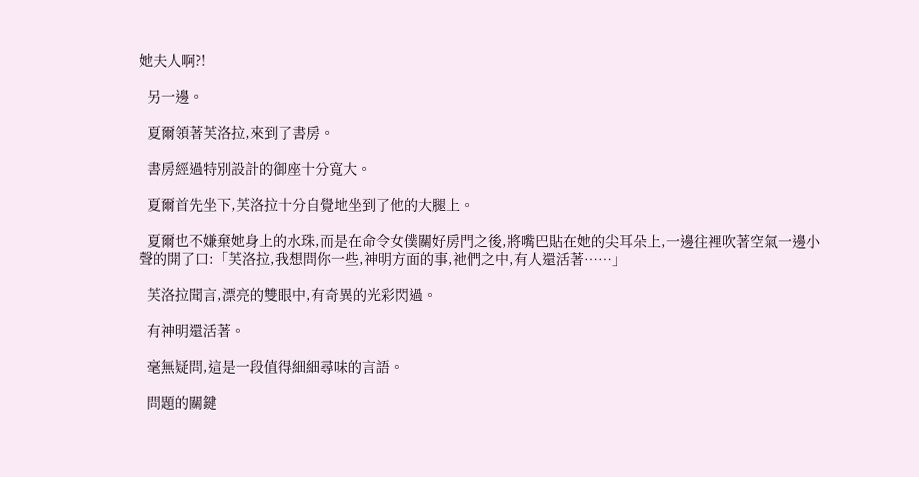她夫人啊?!

  另一邊。

  夏爾領著芙洛拉,來到了書房。

  書房經過特別設計的御座十分寬大。

  夏爾首先坐下,芙洛拉十分自覺地坐到了他的大腿上。

  夏爾也不嫌棄她身上的水珠,而是在命令女僕關好房門之後,將嘴巴貼在她的尖耳朵上,一邊往裡吹著空氣一邊小聲的開了口:「芙洛拉,我想問你一些,神明方面的事,祂們之中,有人還活著……」

  芙洛拉聞言,漂亮的雙眼中,有奇異的光彩閃過。

  有神明還活著。

  毫無疑問,這是一段值得細細尋味的言語。

  問題的關鍵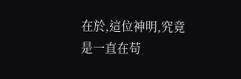在於,這位神明,究竟是一直在苟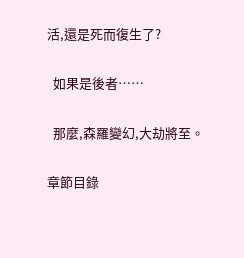活,還是死而復生了?

  如果是後者……

  那麼,森羅變幻,大劫將至。

章節目錄